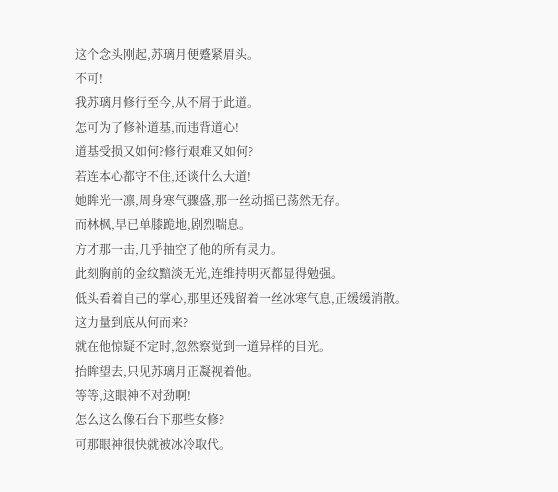这个念头刚起,苏璃月便蹙紧眉头。
不可!
我苏璃月修行至今,从不屑于此道。
怎可为了修补道基,而违背道心!
道基受损又如何?修行艰难又如何?
若连本心都守不住,还谈什么大道!
她眸光一凛,周身寒气骤盛,那一丝动摇已荡然无存。
而林枫,早已单膝跪地,剧烈喘息。
方才那一击,几乎抽空了他的所有灵力。
此刻胸前的金纹黯淡无光,连维持明灭都显得勉强。
低头看着自己的掌心,那里还残留着一丝冰寒气息,正缓缓消散。
这力量到底从何而来?
就在他惊疑不定时,忽然察觉到一道异样的目光。
抬眸望去,只见苏璃月正凝视着他。
等等,这眼神不对劲啊!
怎么这么像石台下那些女修?
可那眼神很快就被冰冷取代。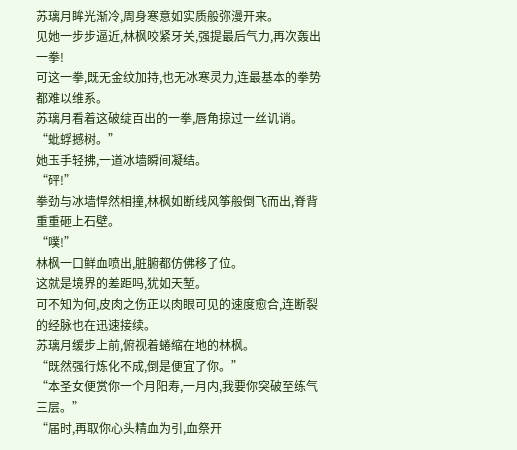苏璃月眸光渐冷,周身寒意如实质般弥漫开来。
见她一步步逼近,林枫咬紧牙关,强提最后气力,再次轰出一拳!
可这一拳,既无金纹加持,也无冰寒灵力,连最基本的拳势都难以维系。
苏璃月看着这破绽百出的一拳,唇角掠过一丝讥诮。
“蚍蜉撼树。”
她玉手轻拂,一道冰墙瞬间凝结。
“砰!”
拳劲与冰墙悍然相撞,林枫如断线风筝般倒飞而出,脊背重重砸上石壁。
“噗!”
林枫一口鲜血喷出,脏腑都仿佛移了位。
这就是境界的差距吗,犹如天堑。
可不知为何,皮肉之伤正以肉眼可见的速度愈合,连断裂的经脉也在迅速接续。
苏璃月缓步上前,俯视着蜷缩在地的林枫。
“既然强行炼化不成,倒是便宜了你。”
“本圣女便赏你一个月阳寿,一月内,我要你突破至练气三层。”
“届时,再取你心头精血为引,血祭开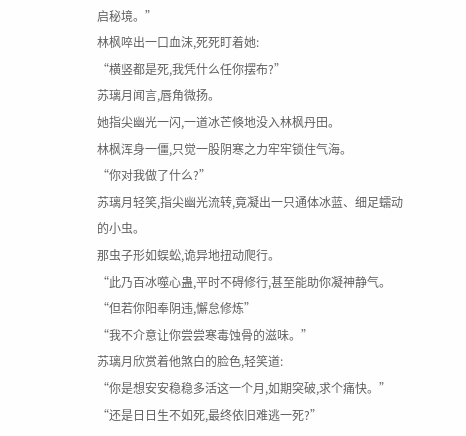启秘境。”
林枫啐出一口血沫,死死盯着她:
“横竖都是死,我凭什么任你摆布?”
苏璃月闻言,唇角微扬。
她指尖幽光一闪,一道冰芒倏地没入林枫丹田。
林枫浑身一僵,只觉一股阴寒之力牢牢锁住气海。
“你对我做了什么?”
苏璃月轻笑,指尖幽光流转,竟凝出一只通体冰蓝、细足蠕动的小虫。
那虫子形如蜈蚣,诡异地扭动爬行。
“此乃百冰噬心蛊,平时不碍修行,甚至能助你凝神静气。
“但若你阳奉阴违,懈怠修炼”
“我不介意让你尝尝寒毒蚀骨的滋味。”
苏璃月欣赏着他煞白的脸色,轻笑道:
“你是想安安稳稳多活这一个月,如期突破,求个痛快。”
“还是日日生不如死,最终依旧难逃一死?”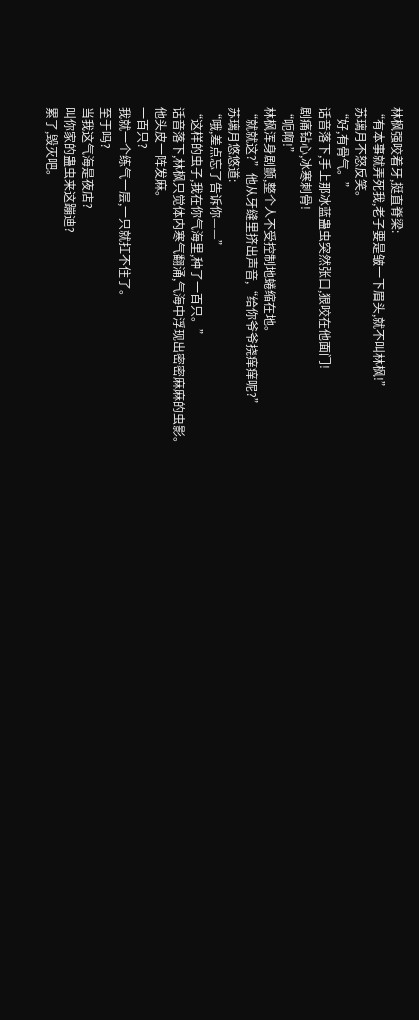林枫强咬着牙,挺直脊梁:
“有本事就弄死我,老子要是皱一下眉头,就不叫林枫!”
苏璃月不怒反笑。
“好,有骨气。”
话音落下,手上那冰蓝蛊虫突然张口,狠咬在他面门!
剧痛钻心,冰寒刺骨!
“呃啊!”
林枫浑身剧颤,整个人不受控制地蜷缩在地。
“就就这?”他从牙缝里挤出声音,“给你爷爷挠痒痒呢?”
苏璃月悠悠道:
“哦,差点忘了告诉你——”
“这样的虫子,我在你气海里,种了一百只。”
话音落下,林枫只觉体内寒气翻涌,气海中浮现出密密麻麻的虫影。
他头皮一阵发麻。
一百只?
我就一个练气一层,一只就扛不住了。
至于吗?
当我这气海是夜店?
叫你家的蛊虫来这蹦迪?
累了,毁灭吧。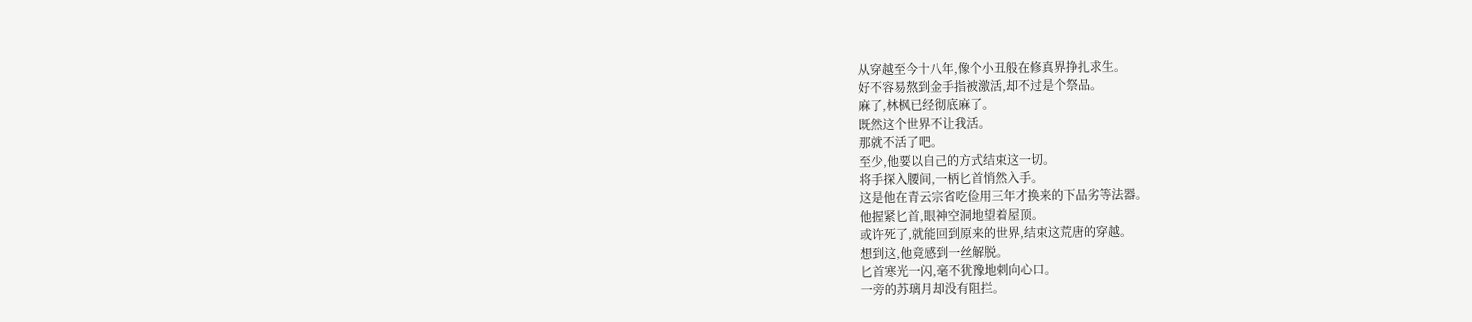从穿越至今十八年,像个小丑般在修真界挣扎求生。
好不容易熬到金手指被激活,却不过是个祭品。
麻了,林枫已经彻底麻了。
既然这个世界不让我活。
那就不活了吧。
至少,他要以自己的方式结束这一切。
将手探入腰间,一柄匕首悄然入手。
这是他在青云宗省吃俭用三年才换来的下品劣等法器。
他握紧匕首,眼神空洞地望着屋顶。
或许死了,就能回到原来的世界,结束这荒唐的穿越。
想到这,他竟感到一丝解脱。
匕首寒光一闪,毫不犹豫地刺向心口。
一旁的苏璃月却没有阻拦。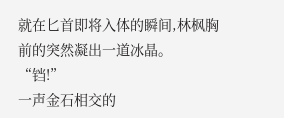就在匕首即将入体的瞬间,林枫胸前的突然凝出一道冰晶。
“铛!”
一声金石相交的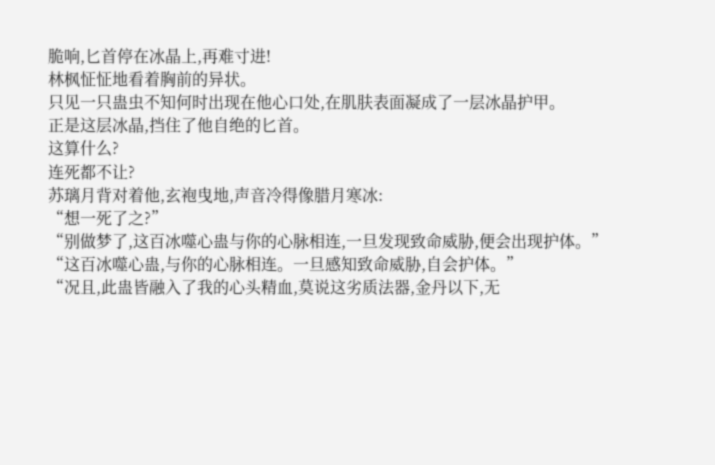脆响,匕首停在冰晶上,再难寸进!
林枫怔怔地看着胸前的异状。
只见一只蛊虫不知何时出现在他心口处,在肌肤表面凝成了一层冰晶护甲。
正是这层冰晶,挡住了他自绝的匕首。
这算什么?
连死都不让?
苏璃月背对着他,玄袍曳地,声音冷得像腊月寒冰:
“想一死了之?”
“别做梦了,这百冰噬心蛊与你的心脉相连,一旦发现致命威胁,便会出现护体。”
“这百冰噬心蛊,与你的心脉相连。一旦感知致命威胁,自会护体。”
“况且,此蛊皆融入了我的心头精血,莫说这劣质法器,金丹以下,无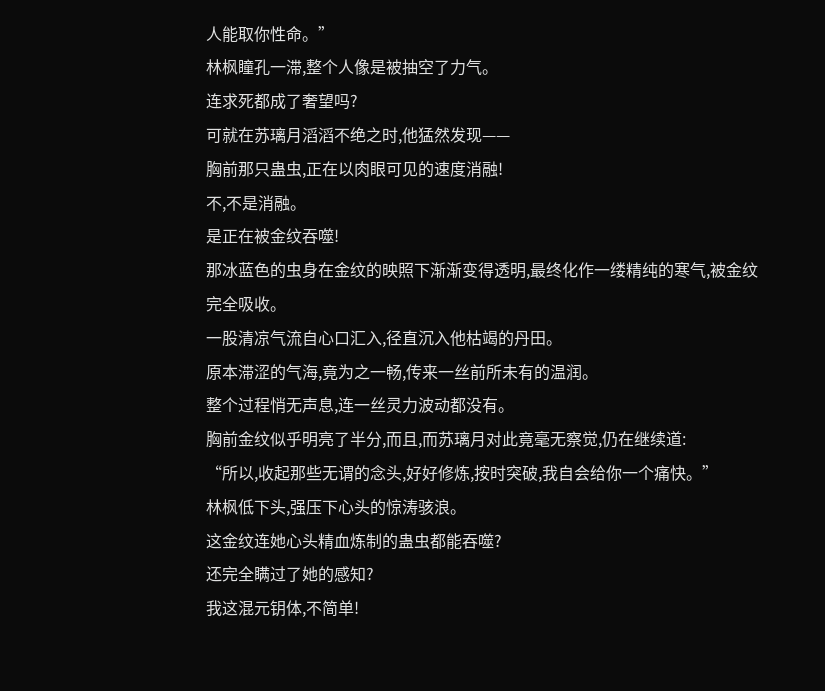人能取你性命。”
林枫瞳孔一滞,整个人像是被抽空了力气。
连求死都成了奢望吗?
可就在苏璃月滔滔不绝之时,他猛然发现——
胸前那只蛊虫,正在以肉眼可见的速度消融!
不,不是消融。
是正在被金纹吞噬!
那冰蓝色的虫身在金纹的映照下渐渐变得透明,最终化作一缕精纯的寒气,被金纹完全吸收。
一股清凉气流自心口汇入,径直沉入他枯竭的丹田。
原本滞涩的气海,竟为之一畅,传来一丝前所未有的温润。
整个过程悄无声息,连一丝灵力波动都没有。
胸前金纹似乎明亮了半分,而且,而苏璃月对此竟毫无察觉,仍在继续道:
“所以,收起那些无谓的念头,好好修炼,按时突破,我自会给你一个痛快。”
林枫低下头,强压下心头的惊涛骇浪。
这金纹连她心头精血炼制的蛊虫都能吞噬?
还完全瞒过了她的感知?
我这混元钥体,不简单!